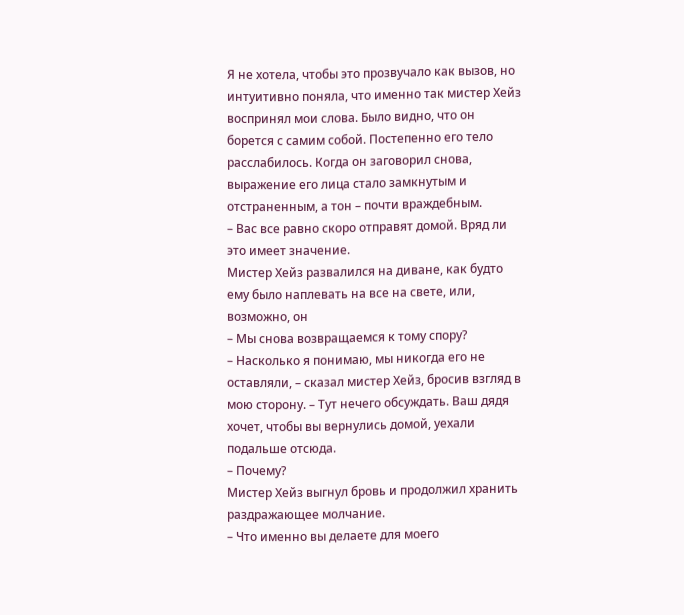Я не хотела, чтобы это прозвучало как вызов, но интуитивно поняла, что именно так мистер Хейз воспринял мои слова. Было видно, что он борется с самим собой. Постепенно его тело расслабилось. Когда он заговорил снова, выражение его лица стало замкнутым и отстраненным, а тон – почти враждебным.
– Вас все равно скоро отправят домой. Вряд ли это имеет значение.
Мистер Хейз развалился на диване, как будто ему было наплевать на все на свете, или, возможно, он
– Мы снова возвращаемся к тому спору?
– Насколько я понимаю, мы никогда его не оставляли, – сказал мистер Хейз, бросив взгляд в мою сторону. – Тут нечего обсуждать. Ваш дядя хочет, чтобы вы вернулись домой, уехали подальше отсюда.
– Почему?
Мистер Хейз выгнул бровь и продолжил хранить раздражающее молчание.
– Что именно вы делаете для моего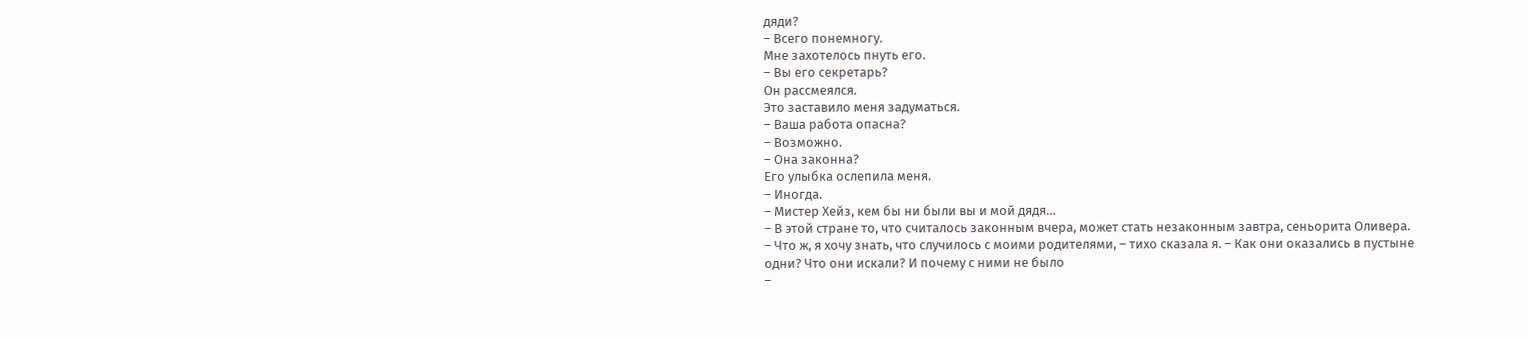дяди?
– Всего понемногу.
Мне захотелось пнуть его.
– Вы его секретарь?
Он рассмеялся.
Это заставило меня задуматься.
– Ваша работа опасна?
– Возможно.
– Она законна?
Его улыбка ослепила меня.
– Иногда.
– Мистер Хейз, кем бы ни были вы и мой дядя…
– В этой стране то, что считалось законным вчера, может стать незаконным завтра, сеньорита Оливера.
– Что ж, я хочу знать, что случилось с моими родителями, – тихо сказала я. – Как они оказались в пустыне одни? Что они искали? И почему с ними не было
–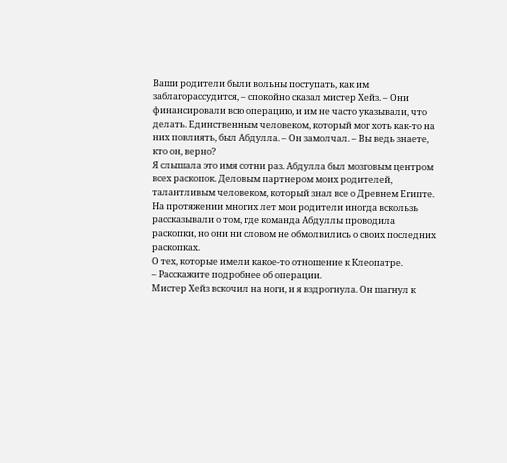Ваши родители были вольны поступать, как им заблагорассудится, – спокойно сказал мистер Хейз. – Они финансировали всю операцию, и им не часто указывали, что делать. Единственным человеком, который мог хоть как-то на них повлиять, был Абдулла. – Он замолчал. – Вы ведь знаете, кто он, верно?
Я слышала это имя сотни раз. Абдулла был мозговым центром всех раскопок. Деловым партнером моих родителей, талантливым человеком, который знал все о Древнем Египте. На протяжении многих лет мои родители иногда вскользь рассказывали о том, где команда Абдуллы проводила раскопки, но они ни словом не обмолвились о своих последних раскопках.
О тех, которые имели какое-то отношение к Клеопатре.
– Расскажите подробнее об операции.
Мистер Хейз вскочил на ноги, и я вздрогнула. Он шагнул к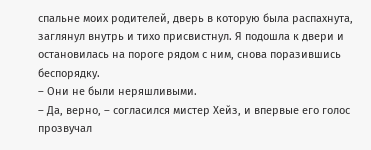спальне моих родителей, дверь в которую была распахнута, заглянул внутрь и тихо присвистнул. Я подошла к двери и остановилась на пороге рядом с ним, снова поразившись беспорядку.
– Они не были неряшливыми.
– Да, верно, – согласился мистер Хейз, и впервые его голос прозвучал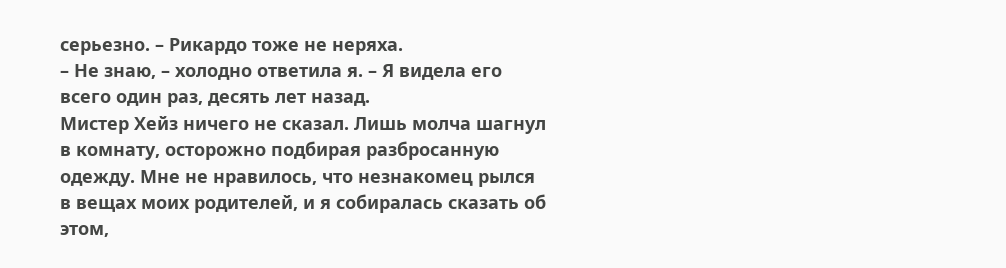серьезно. – Рикардо тоже не неряха.
– Не знаю, – холодно ответила я. – Я видела его всего один раз, десять лет назад.
Мистер Хейз ничего не сказал. Лишь молча шагнул в комнату, осторожно подбирая разбросанную одежду. Мне не нравилось, что незнакомец рылся в вещах моих родителей, и я собиралась сказать об этом,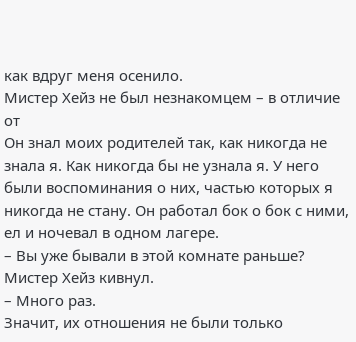как вдруг меня осенило.
Мистер Хейз не был незнакомцем – в отличие от
Он знал моих родителей так, как никогда не знала я. Как никогда бы не узнала я. У него были воспоминания о них, частью которых я никогда не стану. Он работал бок о бок с ними, ел и ночевал в одном лагере.
– Вы уже бывали в этой комнате раньше?
Мистер Хейз кивнул.
– Много раз.
Значит, их отношения не были только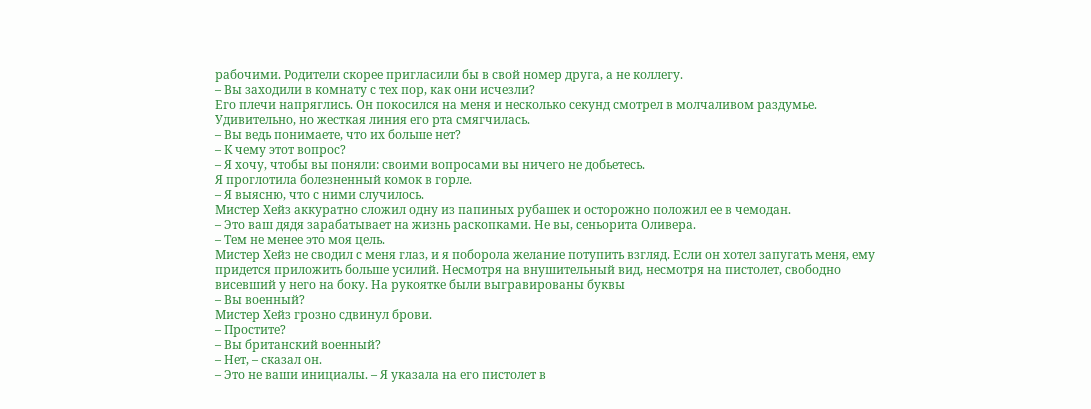рабочими. Родители скорее пригласили бы в свой номер друга, а не коллегу.
– Вы заходили в комнату с тех пор, как они исчезли?
Его плечи напряглись. Он покосился на меня и несколько секунд смотрел в молчаливом раздумье. Удивительно, но жесткая линия его рта смягчилась.
– Вы ведь понимаете, что их больше нет?
– К чему этот вопрос?
– Я хочу, чтобы вы поняли: своими вопросами вы ничего не добьетесь.
Я проглотила болезненный комок в горле.
– Я выясню, что с ними случилось.
Мистер Хейз аккуратно сложил одну из папиных рубашек и осторожно положил ее в чемодан.
– Это ваш дядя зарабатывает на жизнь раскопками. Не вы, сеньорита Оливера.
– Тем не менее это моя цель.
Мистер Хейз не сводил с меня глаз, и я поборола желание потупить взгляд. Если он хотел запугать меня, ему придется приложить больше усилий. Несмотря на внушительный вид, несмотря на пистолет, свободно висевший у него на боку. На рукоятке были выгравированы буквы
– Вы военный?
Мистер Хейз грозно сдвинул брови.
– Простите?
– Вы британский военный?
– Нет, – сказал он.
– Это не ваши инициалы. – Я указала на его пистолет в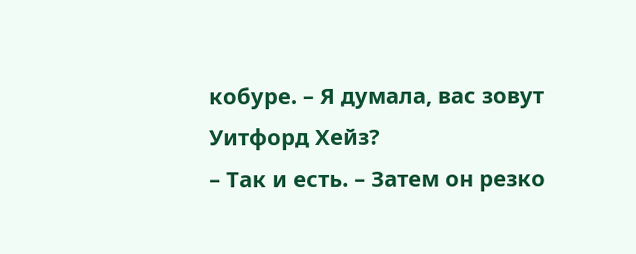кобуре. – Я думала, вас зовут Уитфорд Хейз?
– Так и есть. – Затем он резко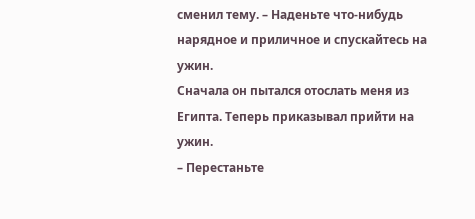сменил тему. – Наденьте что-нибудь нарядное и приличное и спускайтесь на ужин.
Сначала он пытался отослать меня из Египта. Теперь приказывал прийти на ужин.
– Перестаньте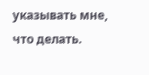указывать мне, что делать.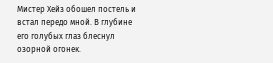Мистер Хейз обошел постель и встал передо мной. В глубине его голубых глаз блеснул озорной огонек.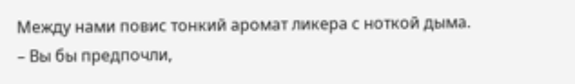Между нами повис тонкий аромат ликера с ноткой дыма.
– Вы бы предпочли,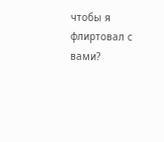чтобы я флиртовал с вами?